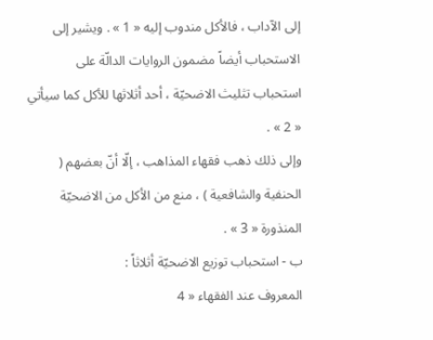إلى الآداب ، فالأكل مندوب إليه « 1 » . ويشير إلى الاستحباب أيضاً مضمون الروايات الدالّة على استحباب تثليث الاضحيّة ، أحد أثلاثها للأكل كما سيأتي « 2 » .
وإلى ذلك ذهب فقهاء المذاهب ، إلّا أنّ بعضهم ( الحنفية والشافعية ) ، منع من الأكل من الاضحيّة المنذورة « 3 » .
ب - استحباب توزيع الاضحيّة أثلاثاً :
المعروف عند الفقهاء « 4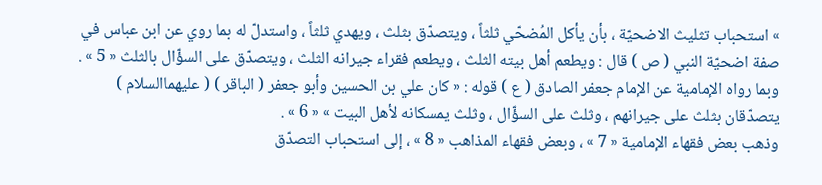» استحباب تثليث الاضحيّة ، بأن يأكل المُضحّي ثلثاً ، ويتصدّق بثلث ، ويهدي ثلثاً ، واستدلّ له بما روي عن ابن عباس في صفة اضحيّة النبي ( ص ) قال : ويطعم أهل بيته الثلث ، ويطعم فقراء جيرانه الثلث ، ويتصدّق على السؤّال بالثلث « 5 » .
وبما رواه الإمامية عن الإمام جعفر الصادق ( ع ) قوله : « كان علي بن الحسين وأبو جعفر ( الباقر ) ( عليهماالسلام ) يتصدّقان بثلث على جيرانهم ، وثلث على السؤّال ، وثلث يمسكانه لأهل البيت » « 6 » .
وذهب بعض فقهاء الإمامية « 7 » ، وبعض فقهاء المذاهب « 8 » ، إلى استحباب التصدّق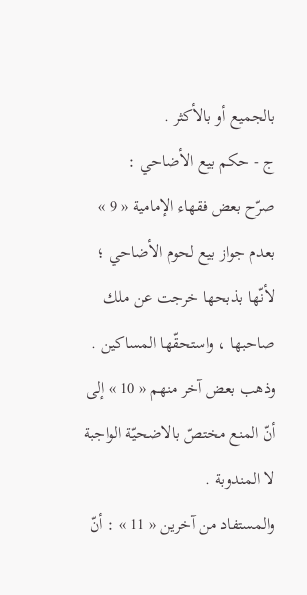بالجميع أو بالأكثر .
ج - حكم بيع الأضاحي :
صرّح بعض فقهاء الإمامية « 9 » بعدم جواز بيع لحوم الأضاحي ؛ لأنّها بذبحها خرجت عن ملك صاحبها ، واستحقّها المساكين .
وذهب بعض آخر منهم « 10 » إلى أنّ المنع مختصّ بالاضحيّة الواجبة لا المندوبة .
والمستفاد من آخرين « 11 » : أنّ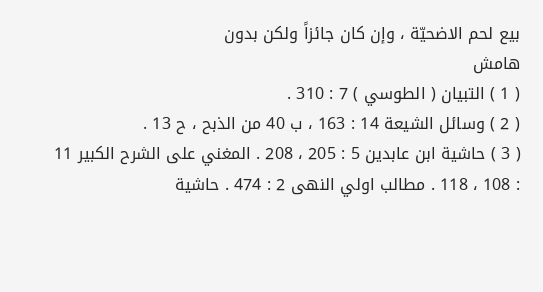بيع لحم الاضحيّة ، وإن كان جائزاً ولكن بدون
هامش
( 1 ) التبيان ( الطوسي ) 7 : 310 .
( 2 ) وسائل الشيعة 14 : 163 ، ب 40 من الذبح ، ح 13 .
( 3 ) حاشية ابن عابدين 5 : 205 ، 208 . المغني على الشرح الكبير 11 : 108 ، 118 . مطالب اولي النهى 2 : 474 . حاشية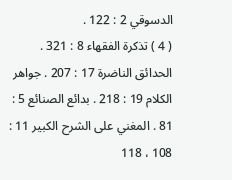الدسوقي 2 : 122 .
( 4 ) تذكرة الفقهاء 8 : 321 . الحدائق الناضرة 17 : 207 . جواهر الكلام 19 : 218 . بدائع الصنائع 5 : 81 . المغني على الشرح الكبير 11 : 108 ، 118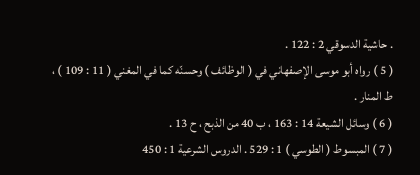. حاشية الدسوقي 2 : 122 .
( 5 ) رواه أبو موسى الإصفهاني في ( الوظائف ) وحسنّه كما في المغني ( 11 : 109 ) ، ط المنار .
( 6 ) وسائل الشيعة 14 : 163 ، ب 40 من الذبح ، ح 13 .
( 7 ) المبسوط ( الطوسي ) 1 : 529 . الدروس الشرعية 1 : 450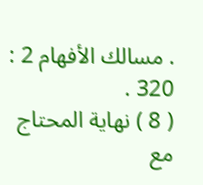. مسالك الأفهام 2 : 320 .
( 8 ) نهاية المحتاج مع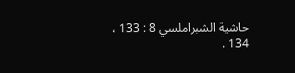حاشية الشبراملسي 8 : 133 ، 134 .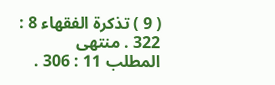( 9 ) تذكرة الفقهاء 8 : 322 . منتهى المطلب 11 : 306 .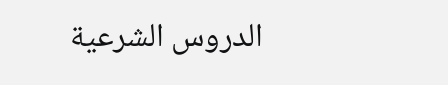الدروس الشرعية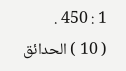1 : 450 .
( 10 ) الحدائق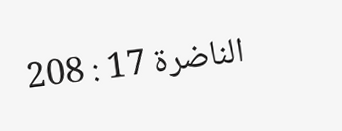الناضرة 17 : 208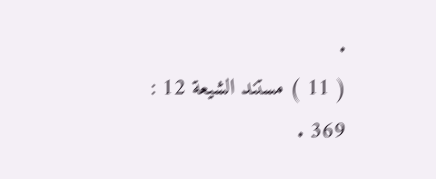.
( 11 ) مستند الشيعة 12 : 369 .